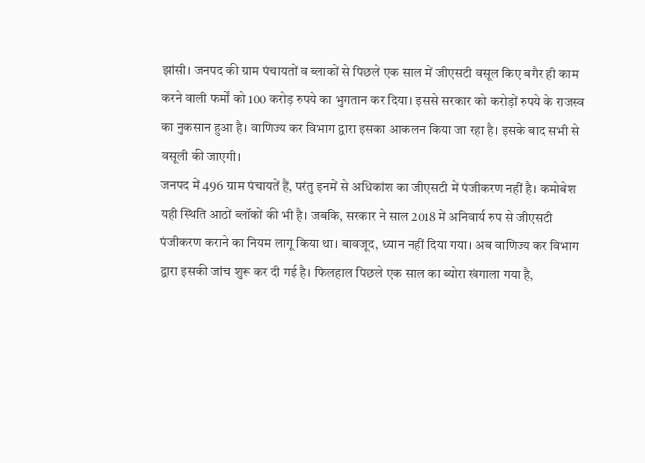झांसी। जनपद की ग्राम पंचायतों व ब्लाकों से पिछले एक साल में जीएसटी वसूल किए बगैर ही काम करने वाली फर्मों को 100 करोड़ रुपये का भुगतान कर दिया। इससे सरकार को करोड़ों रुपये के राजस्व का नुकसान हुआ है। वाणिज्य कर विभाग द्वारा इसका आकलन किया जा रहा है। इसके बाद सभी से वसूली की जाएगी।
जनपद में 496 ग्राम पंचायतें हैं, परंतु इनमें से अधिकांश का जीएसटी में पंजीकरण नहीं है। कमोबेश यही स्थिति आठों ब्लॉकों की भी है। जबकि, सरकार ने साल 2018 में अनिवार्य रुप से जीएसटी पंजीकरण कराने का नियम लागू किया था। बावजूद, ध्यान नहीं दिया गया। अब वाणिज्य कर विभाग द्वारा इसकी जांच शुरू कर दी गई है। फिलहाल पिछले एक साल का ब्योरा खंगाला गया है,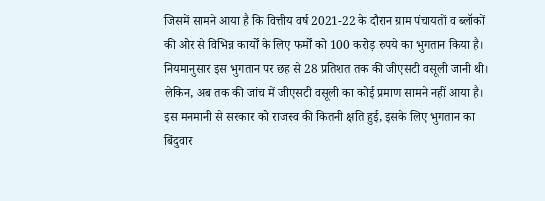जिसमें सामने आया है कि वित्तीय वर्ष 2021-22 के दौरान ग्राम पंचायतों व ब्लॉकों की ओर से विभिन्न कार्यों के लिए फर्मों को 100 करोड़ रुपये का भुगतान किया है। नियमानुसार इस भुगतान पर छह से 28 प्रतिशत तक की जीएसटी वसूली जानी थी। लेकिन, अब तक की जांच में जीएसटी वसूली का कोई प्रमाण सामने नहीं आया है। इस मनमानी से सरकार को राजस्व की कितनी क्षति हुई, इसके लिए भुगतान का बिंदुवार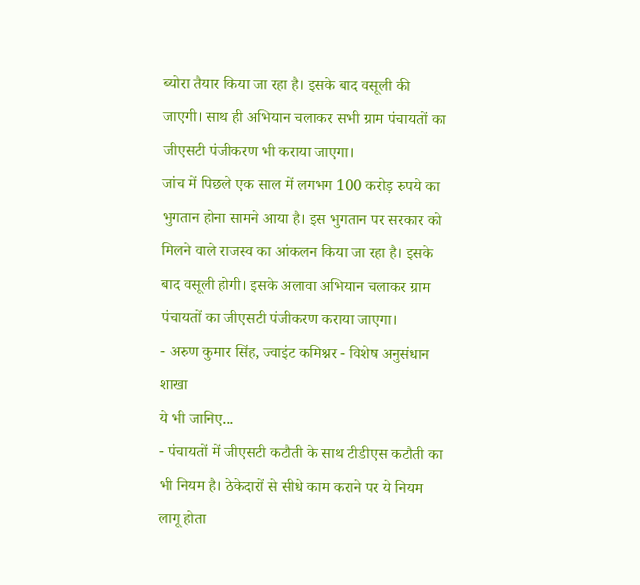ब्योरा तैयार किया जा रहा है। इसके बाद वसूली की जाएगी। साथ ही अभियान चलाकर सभी ग्राम पंचायतों का जीएसटी पंजीकरण भी कराया जाएगा।
जांच में पिछले एक साल में लगभग 100 करोड़ रुपये का भुगतान होना सामने आया है। इस भुगतान पर सरकार को मिलने वाले राजस्व का आंकलन किया जा रहा है। इसके बाद वसूली होगी। इसके अलावा अभियान चलाकर ग्राम पंचायतों का जीएसटी पंजीकरण कराया जाएगा।
- अरुण कुमार सिंह, ज्वाइंट कमिश्नर - विशेष अनुसंधान शाखा
ये भी जानिए...
- पंचायतों में जीएसटी कटौती के साथ टीडीएस कटौती का भी नियम है। ठेकेदारों से सीधे काम कराने पर ये नियम लागू होता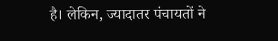है। लेकिन, ज्यादातर पंचायतों ने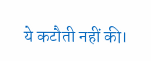ये कटौती नहीं की।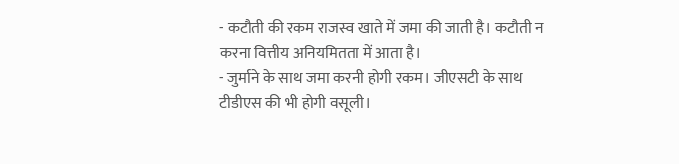- कटौती की रकम राजस्व खाते में जमा की जाती है। कटौती न करना वित्तीय अनियमितता में आता है।
- जुर्माने के साथ जमा करनी होगी रकम। जीएसटी के साथ टीडीएस की भी होगी वसूली।